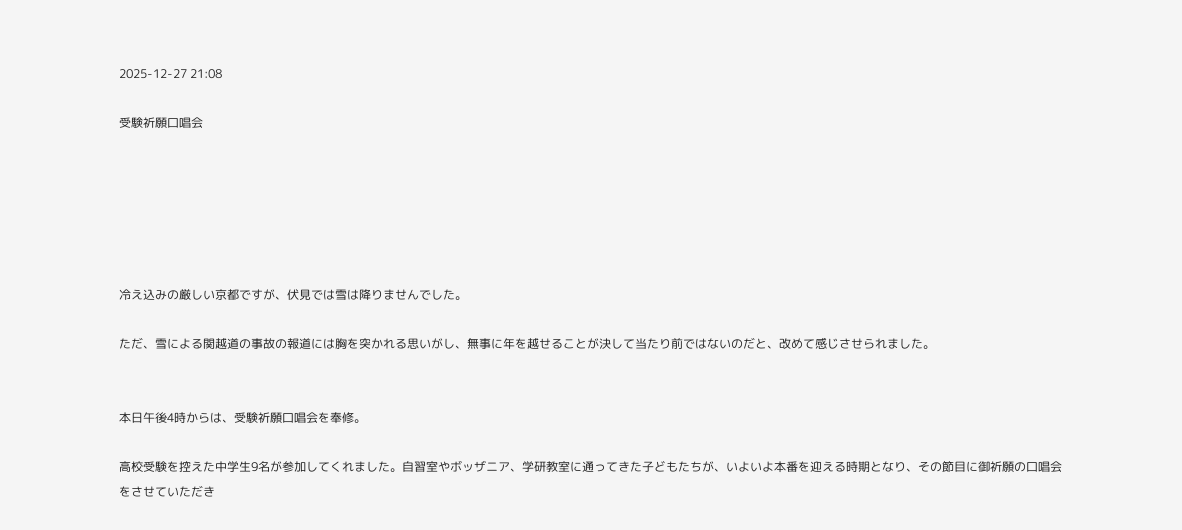2025-12-27 21:08

受験祈願口唱会






冷え込みの厳しい京都ですが、伏見では雪は降りませんでした。

ただ、雪による関越道の事故の報道には胸を突かれる思いがし、無事に年を越せることが決して当たり前ではないのだと、改めて感じさせられました。


本日午後4時からは、受験祈願口唱会を奉修。

高校受験を控えた中学生9名が参加してくれました。自習室やボッザニア、学研教室に通ってきた子どもたちが、いよいよ本番を迎える時期となり、その節目に御祈願の口唱会をさせていただき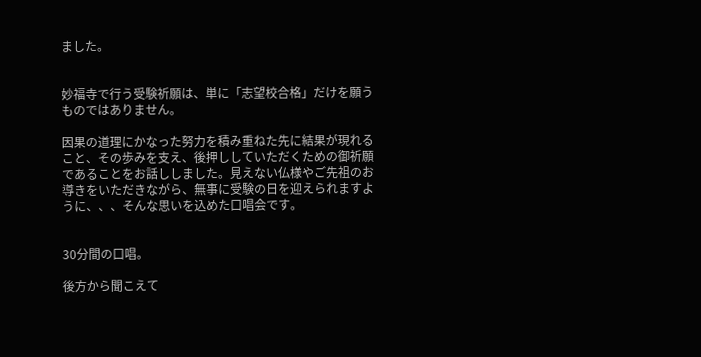ました。


妙福寺で行う受験祈願は、単に「志望校合格」だけを願うものではありません。

因果の道理にかなった努力を積み重ねた先に結果が現れること、その歩みを支え、後押ししていただくための御祈願であることをお話ししました。見えない仏様やご先祖のお導きをいただきながら、無事に受験の日を迎えられますように、、、そんな思いを込めた口唱会です。


30分間の口唱。

後方から聞こえて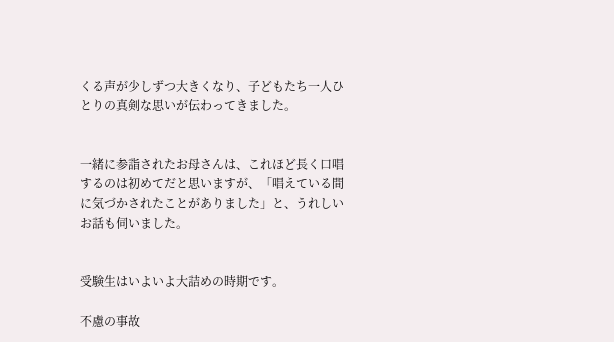くる声が少しずつ大きくなり、子どもたち一人ひとりの真剣な思いが伝わってきました。


一緒に参詣されたお母さんは、これほど長く口唱するのは初めてだと思いますが、「唱えている間に気づかされたことがありました」と、うれしいお話も伺いました。


受験生はいよいよ大詰めの時期です。

不慮の事故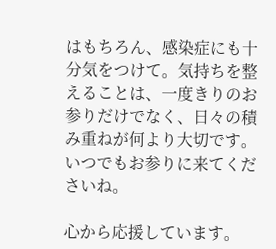はもちろん、感染症にも十分気をつけて。気持ちを整えることは、一度きりのお参りだけでなく、日々の積み重ねが何より大切です。いつでもお参りに来てくださいね。

心から応援しています。